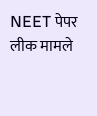NEET पेपर लीक मामले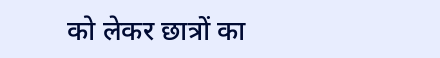को लेकर छात्रों का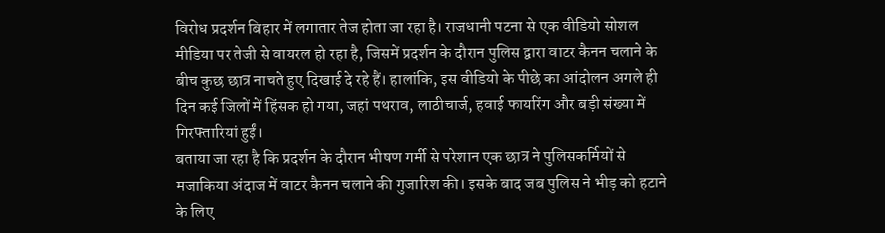विरोध प्रदर्शन बिहार में लगातार तेज होता जा रहा है। राजधानी पटना से एक वीडियो सोशल मीडिया पर तेजी से वायरल हो रहा है, जिसमें प्रदर्शन के दौरान पुलिस द्वारा वाटर कैनन चलाने के बीच कुछ छात्र नाचते हुए दिखाई दे रहे हैं। हालांकि, इस वीडियो के पीछे का आंदोलन अगले ही दिन कई जिलों में हिंसक हो गया, जहां पथराव, लाठीचार्ज, हवाई फायरिंग और बड़ी संख्या में गिरफ्तारियां हुईं।
बताया जा रहा है कि प्रदर्शन के दौरान भीषण गर्मी से परेशान एक छात्र ने पुलिसकर्मियों से मजाकिया अंदाज में वाटर कैनन चलाने की गुजारिश की। इसके बाद जब पुलिस ने भीड़ को हटाने के लिए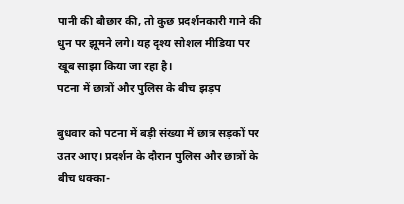पानी की बौछार की, तो कुछ प्रदर्शनकारी गाने की धुन पर झूमने लगे। यह दृश्य सोशल मीडिया पर खूब साझा किया जा रहा है।
पटना में छात्रों और पुलिस के बीच झड़प

बुधवार को पटना में बड़ी संख्या में छात्र सड़कों पर उतर आए। प्रदर्शन के दौरान पुलिस और छात्रों के बीच धक्का-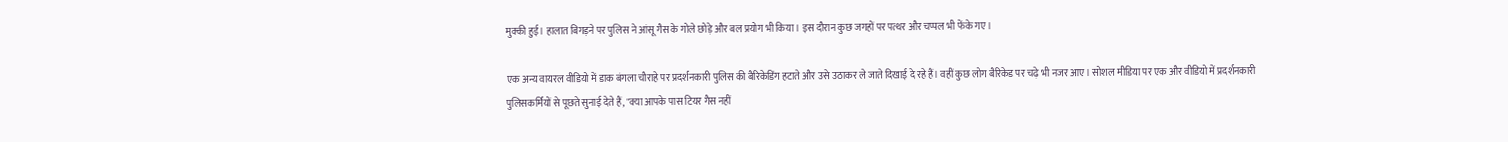मुक्की हुई। हालात बिगड़ने पर पुलिस ने आंसू गैस के गोले छोड़े और बल प्रयोग भी किया। इस दौरान कुछ जगहों पर पत्थर और चप्पल भी फेंके गए।

एक अन्य वायरल वीडियो में डाक बंगला चौराहे पर प्रदर्शनकारी पुलिस की बैरिकेडिंग हटाते और उसे उठाकर ले जाते दिखाई दे रहे हैं। वहीं कुछ लोग बैरिकेड पर चढ़े भी नजर आए। सोशल मीडिया पर एक और वीडियो में प्रदर्शनकारी पुलिसकर्मियों से पूछते सुनाई देते हैं, "क्या आपके पास टियर गैस नहीं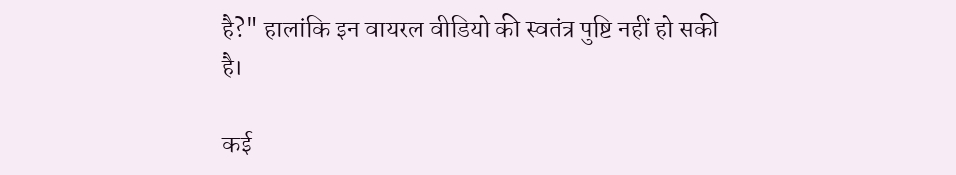है?" हालांकि इन वायरल वीडियो की स्वतंत्र पुष्टि नहीं हो सकी है।

कई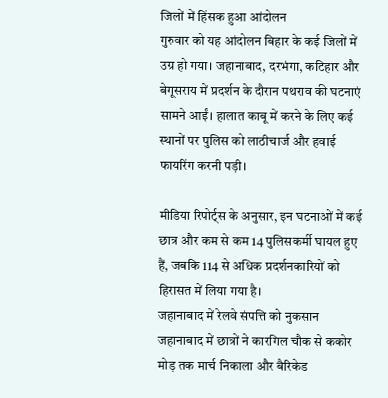जिलों में हिंसक हुआ आंदोलन
गुरुवार को यह आंदोलन बिहार के कई जिलों में उग्र हो गया। जहानाबाद, दरभंगा, कटिहार और बेगूसराय में प्रदर्शन के दौरान पथराव की घटनाएं सामने आईं। हालात काबू में करने के लिए कई स्थानों पर पुलिस को लाठीचार्ज और हवाई फायरिंग करनी पड़ी।

मीडिया रिपोर्ट्स के अनुसार, इन घटनाओं में कई छात्र और कम से कम 14 पुलिसकर्मी घायल हुए हैं, जबकि 114 से अधिक प्रदर्शनकारियों को हिरासत में लिया गया है।
जहानाबाद में रेलवे संपत्ति को नुकसान
जहानाबाद में छात्रों ने कारगिल चौक से ककोर मोड़ तक मार्च निकाला और बैरिकेड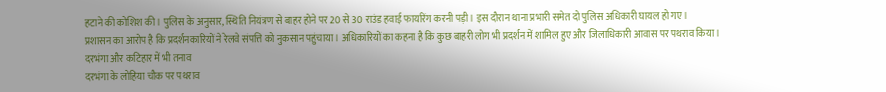हटाने की कोशिश की। पुलिस के अनुसार, स्थिति नियंत्रण से बाहर होने पर 20 से 30 राउंड हवाई फायरिंग करनी पड़ी। इस दौरान थाना प्रभारी समेत दो पुलिस अधिकारी घायल हो गए।
प्रशासन का आरोप है कि प्रदर्शनकारियों ने रेलवे संपत्ति को नुकसान पहुंचाया। अधिकारियों का कहना है कि कुछ बाहरी लोग भी प्रदर्शन में शामिल हुए और जिलाधिकारी आवास पर पथराव किया।
दरभंगा और कटिहार में भी तनाव
दरभंगा के लोहिया चौक पर पथराव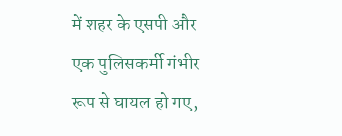में शहर के एसपी और एक पुलिसकर्मी गंभीर रूप से घायल हो गए,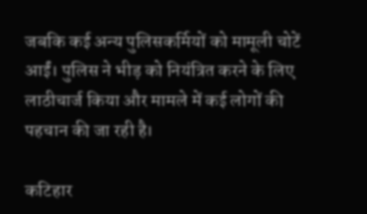जबकि कई अन्य पुलिसकर्मियों को मामूली चोटें आईं। पुलिस ने भीड़ को नियंत्रित करने के लिए लाठीचार्ज किया और मामले में कई लोगों की पहचान की जा रही है।

कटिहार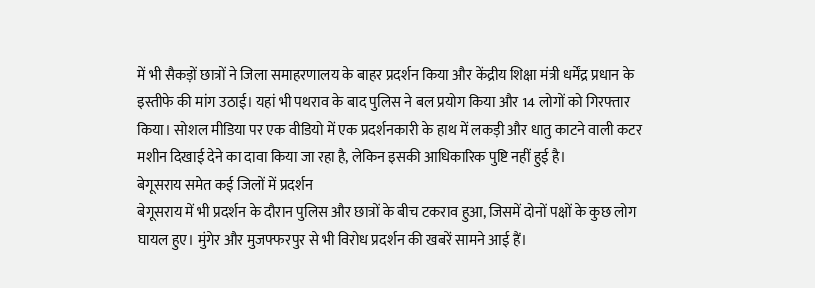में भी सैकड़ों छात्रों ने जिला समाहरणालय के बाहर प्रदर्शन किया और केंद्रीय शिक्षा मंत्री धर्मेंद्र प्रधान के इस्तीफे की मांग उठाई। यहां भी पथराव के बाद पुलिस ने बल प्रयोग किया और 14 लोगों को गिरफ्तार किया। सोशल मीडिया पर एक वीडियो में एक प्रदर्शनकारी के हाथ में लकड़ी और धातु काटने वाली कटर मशीन दिखाई देने का दावा किया जा रहा है, लेकिन इसकी आधिकारिक पुष्टि नहीं हुई है।
बेगूसराय समेत कई जिलों में प्रदर्शन
बेगूसराय में भी प्रदर्शन के दौरान पुलिस और छात्रों के बीच टकराव हुआ, जिसमें दोनों पक्षों के कुछ लोग घायल हुए। मुंगेर और मुजफ्फरपुर से भी विरोध प्रदर्शन की खबरें सामने आई हैं।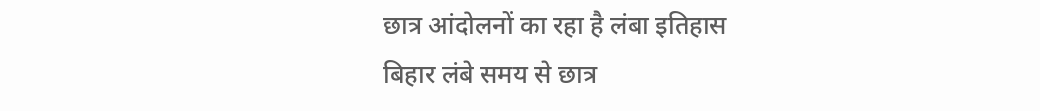छात्र आंदोलनों का रहा है लंबा इतिहास
बिहार लंबे समय से छात्र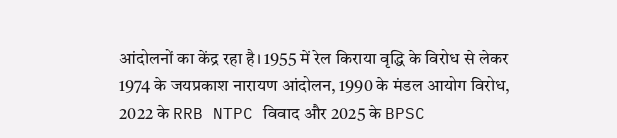आंदोलनों का केंद्र रहा है। 1955 में रेल किराया वृद्धि के विरोध से लेकर 1974 के जयप्रकाश नारायण आंदोलन, 1990 के मंडल आयोग विरोध, 2022 के RRB NTPC विवाद और 2025 के BPSC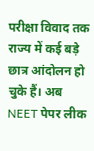परीक्षा विवाद तक राज्य में कई बड़े छात्र आंदोलन हो चुके हैं। अब NEET पेपर लीक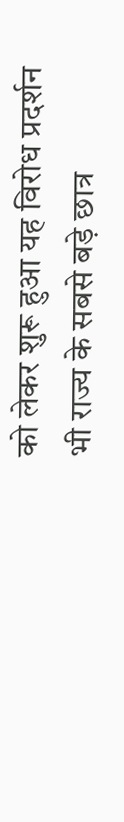को लेकर शुरू हुआ यह विरोध प्रदर्शन भी राज्य के सबसे बड़े छात्र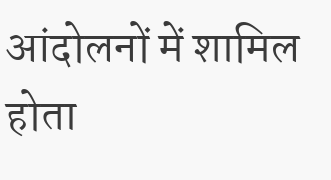आंदोलनों में शामिल होता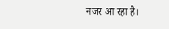नजर आ रहा है।